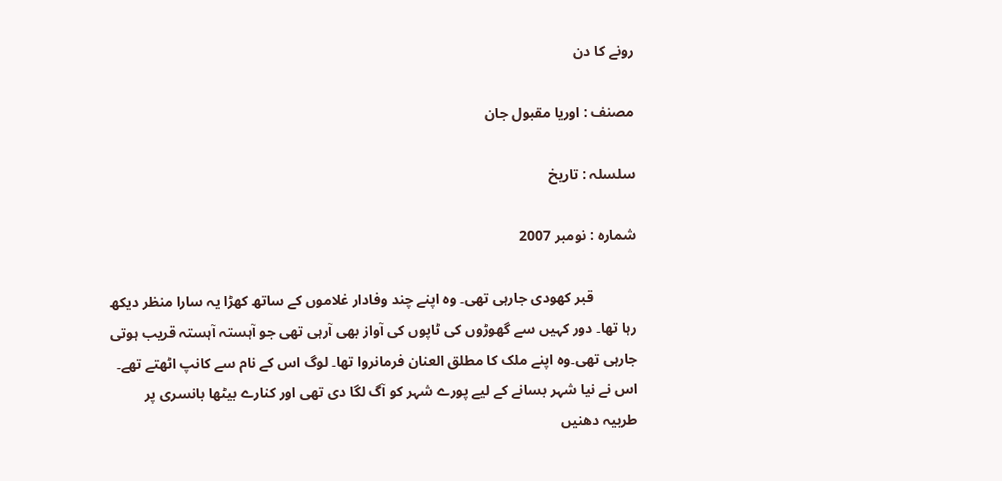رونے کا دن

مصنف : اوریا مقبول جان

سلسلہ : تاریخ

شمارہ : نومبر 2007

            قبر کھودی جارہی تھی۔ وہ اپنے چند وفادار غلاموں کے ساتھ کھڑا یہ سارا منظر دیکھ رہا تھا۔ دور کہیں سے گھوڑوں کی ٹاپوں کی آواز بھی آرہی تھی جو آہستہ آہستہ قریب ہوتی جارہی تھی۔وہ اپنے ملک کا مطلق العنان فرمانروا تھا۔ لوگ اس کے نام سے کانپ اٹھتے تھے۔ اس نے نیا شہر بسانے کے لیے پورے شہر کو آگ لگا دی تھی اور کنارے بیٹھا بانسری پر طربیہ دھنیں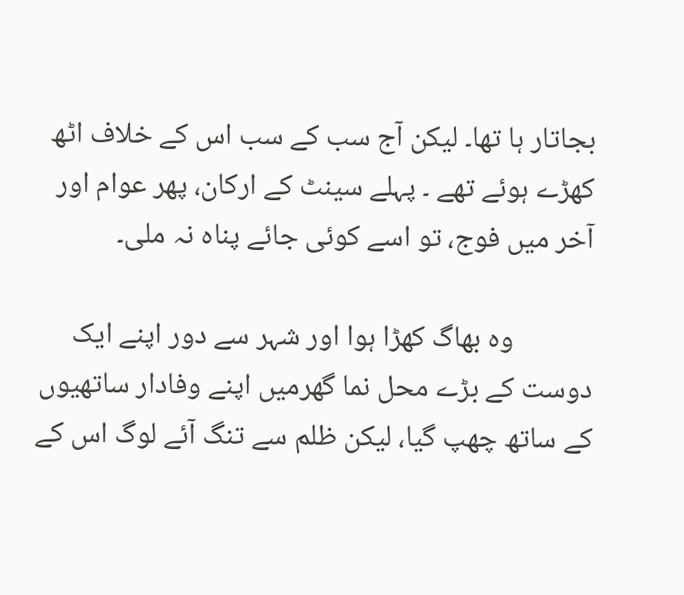بجاتار ہا تھا۔ لیکن آج سب کے سب اس کے خلاف اٹھ کھڑے ہوئے تھے ۔ پہلے سینٹ کے ارکان، پھر عوام اور آخر میں فوج، تو اسے کوئی جائے پناہ نہ ملی۔

            وہ بھاگ کھڑا ہوا اور شہر سے دور اپنے ایک دوست کے بڑے محل نما گھرمیں اپنے وفادار ساتھیوں کے ساتھ چھپ گیا، لیکن ظلم سے تنگ آئے لوگ اس کے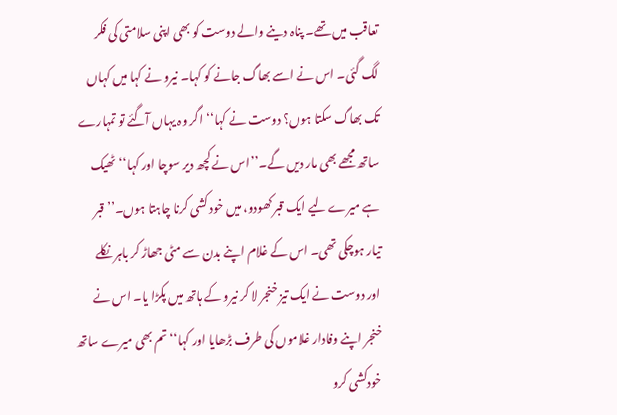تعاقب میں تھے۔ پناہ دینے والے دوست کو بھی اپنی سلامتی کی فکر لگ گئی۔ اس نے اسے بھاگ جانے کو کہا۔ نیرو نے کہا میں کہاں تک بھاگ سکتا ہوں؟ دوست نے کہا‘‘اگر وہ یہاں آگئے تو تمہارے ساتھ مجھے بھی مار دیں گے۔’’اس نے کچھ دیر سوچا اور کہا‘‘ٹھیک ہے میرے لیے ایک قبر کھودو، میں خود کشی کرنا چاہتا ہوں۔’’ قبر تیار ہوچکی تھی۔ اس کے غلام اپنے بدن سے مٹی جھاڑ کر باہر نکلے اور دوست نے ایک تیز خنجر لا کر نیرو کے ہاتھ میں پکڑا یا۔ اس نے خنجر اپنے وفادار غلاموں کی طرف بڑھایا اور کہا‘‘تم بھی میرے ساتھ خودکشی کرو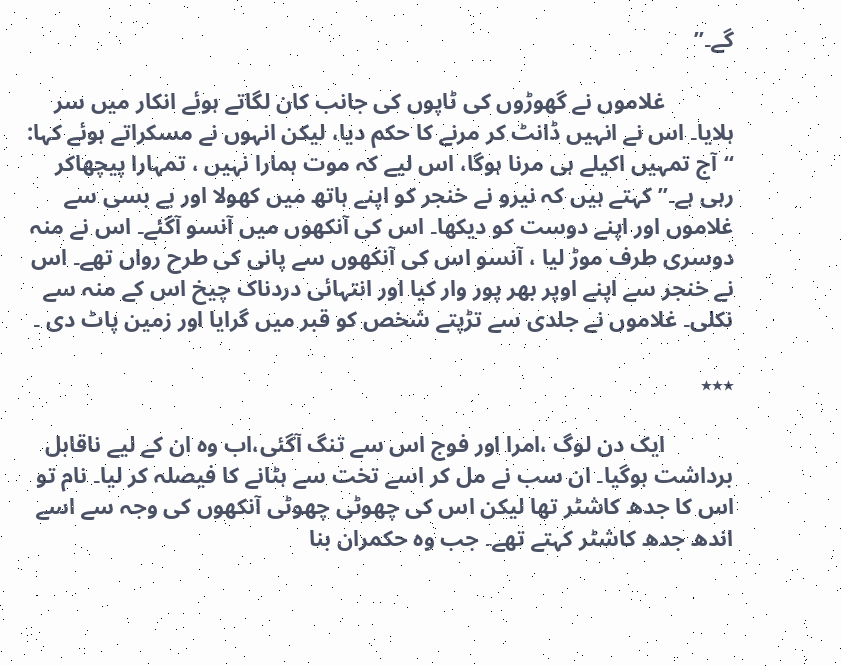گے۔’’

            غلاموں نے گھوڑوں کی ٹاپوں کی جانب کان لگاتے ہوئے انکار میں سر ہلایا۔ اس نے انہیں ڈانٹ کر مرنے کا حکم دیا، لیکن انہوں نے مسکراتے ہوئے کہا: ‘‘آج تمہیں اکیلے ہی مرنا ہوگا، اس لیے کہ موت ہمارا نہیں ، تمہارا پیچھاکر رہی ہے۔’’ کہتے ہیں کہ نیرو نے خنجر کو اپنے ہاتھ میں کھولا اور بے بسی سے غلاموں اور اپنے دوست کو دیکھا۔ اس کی آنکھوں میں آنسو آگئے۔ اس نے منہ دوسری طرف موڑ لیا ، آنسو اس کی آنکھوں سے پانی کی طرح رواں تھے۔ اس نے خنجر سے اپنے اوپر بھر پور وار کیا اور انتہائی دردناک چیخ اس کے منہ سے نکلی۔ غلاموں نے جلدی سے تڑپتے شخص کو قبر میں گرایا اور زمین پاٹ دی ۔

٭٭٭

            ایک دن لوگ ،امرا اور فوج اس سے تنگ آگئی،اب وہ ان کے لیے ناقابل برداشت ہوگیا۔ ان سب نے مل کر اسے تخت سے ہٹانے کا فیصلہ کر لیا۔ نام تو اس کا جدھ کاشٹر تھا لیکن اس کی چھوٹی چھوٹی آنکھوں کی وجہ سے اسے اندھ جدھ کاشٹر کہتے تھے۔ جب وہ حکمران بنا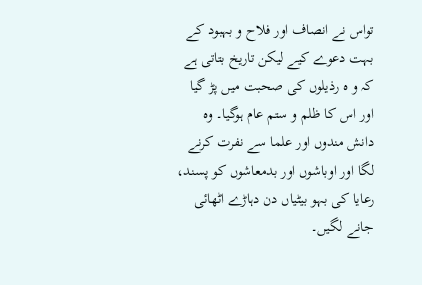تواس نے انصاف اور فلاح و بہبود کے بہت دعوے کیے لیکن تاریخ بتاتی ہے کہ و ہ رذیلوں کی صحبت میں پڑ گیا اور اس کا ظلم و ستم عام ہوگیا۔ وہ دانش مندوں اور علما سے نفرت کرنے لگا اور اوباشوں اور بدمعاشوں کو پسند، رعایا کی بہو بیٹیاں دن دہاڑے اٹھائی جانے لگیں۔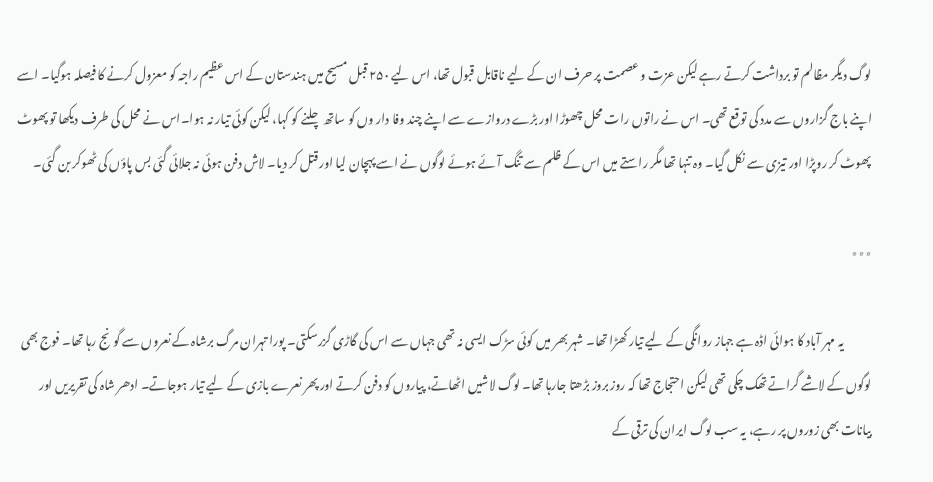لوگ دیگر مظالم تو برداشت کرتے رہے لیکن عزت و عصمت پر حرف ان کے لیے ناقابل قبول تھا، اس لیے ۲۵۰ قبل مسیح میں ہندستان کے اس عظیم راجہ کو معزول کرنے کا فیصلہ ہوگیا۔ اسے اپنے باج گزاروں سے مدد کی توقع تھی۔ اس نے راتوں رات محل چھوڑا اور بڑے دروازے سے اپنے چند وفا دار وں کو ساتھ چلنے کو کہا، لیکن کوئی تیار نہ ہوا۔اس نے محل کی طرف دیکھا تو پھوٹ پھوٹ کر روپڑا اور تیزی سے نکل گیا۔ وہ تنہا تھا مگر راستے میں اس کے ظلم سے تنگ آئے ہوئے لوگوں نے اسے پہچان لیا اور قتل کر دیا۔ لاش دفن ہوئی نہ جلائی گئی بس پاؤں کی ٹھوکر بن گئی۔

٭٭٭

            یہ مہر آباد کا ہوائی اڈہ ہے جہاز روانگی کے لیے تیار کھڑا تھا۔ شہر بھر میں کوئی سڑک ایسی نہ تھی جہاں سے اس کی گاڑی گزرسکتی۔ پورا تہران مرگ برشاہ کے نعروں سے گونج رہا تھا۔ فوج بھی لوگوں کے لاشے گراتے تھک چکی تھی لیکن احتجاج تھا کہ روز بروز بڑھتا جارہا تھا۔ لوگ لاشیں اٹھاتے، پیاروں کو دفن کرتے اور پھر نعرے بازی کے لیے تیار ہوجاتے۔ ادھر شاہ کی تقریریں اور بیانات بھی زوروں پر رہے، یہ سب لوگ ایران کی ترقی کے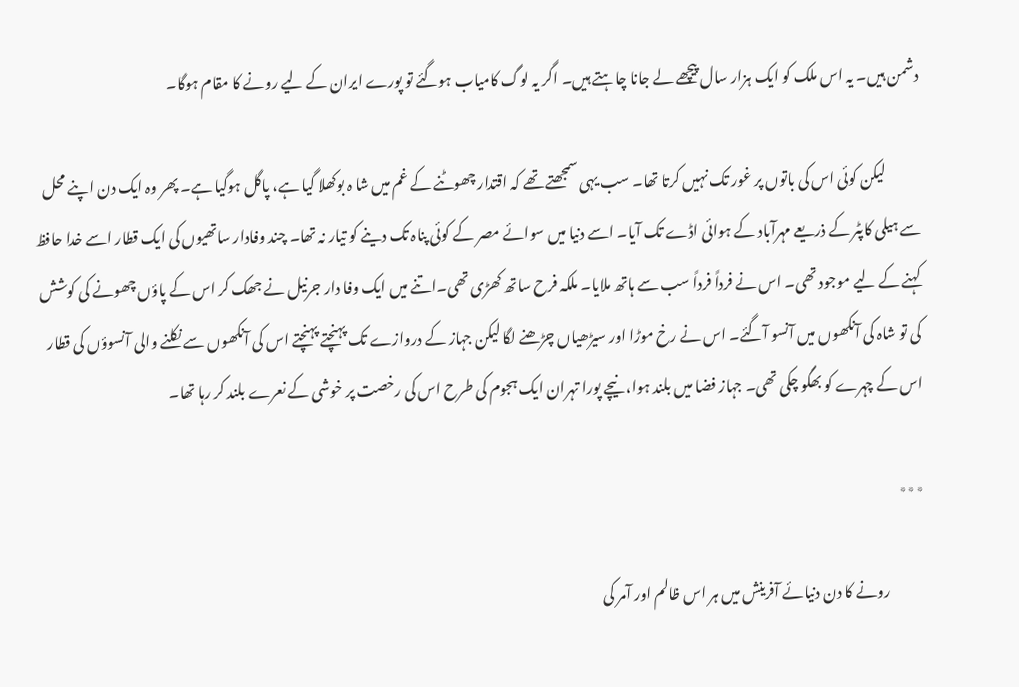دشمن ہیں۔ یہ اس ملک کو ایک ہزار سال پیچھے لے جانا چاہتے ہیں۔ اگر یہ لوگ کامیاب ہوگئے تو پورے ایران کے لیے رونے کا مقام ہوگا۔

            لیکن کوئی اس کی باتوں پر غور تک نہیں کرتا تھا۔ سب یہی سمجھتے تھے کہ اقتدار چھوٹنے کے غم میں شا ہ بوکھلا گیا ہے، پاگل ہوگیا ہے۔ پھر وہ ایک دن اپنے محل سے ہیلی کاپٹر کے ذریعے مہرآباد کے ہوائی اڈے تک آیا۔ اسے دنیا میں سوائے مصر کے کوئی پناہ تک دینے کو تیار نہ تھا۔ چند وفادار ساتھیوں کی ایک قطار اسے خدا حافظ کہنے کے لیے موجود تھی۔ اس نے فرداً فرداً سب سے ہاتھ ملایا۔ ملکہ فرح ساتھ کھڑی تھی۔اتنے میں ایک وفا دار جرنیل نے جھک کر اس کے پاؤں چھونے کی کوشش کی تو شاہ کی آنکھوں میں آنسو آگئے۔ اس نے رخ موڑا اور سیڑھیاں چڑھنے لگا لیکن جہاز کے دروازے تک پہنچتے پہنچتے اس کی آنکھوں سے نکلنے والی آنسوؤں کی قطار اس کے چہرے کو بھگو چکی تھی۔ جہاز فضا میں بلند ہوا، نیچے پورا تہران ایک ہجوم کی طرح اس کی رخصت پر خوشی کے نعرے بلند کر رہا تھا۔

٭٭٭

            رونے کا دن دنیائے آفرینش میں ہر اس ظالم اور آمر کی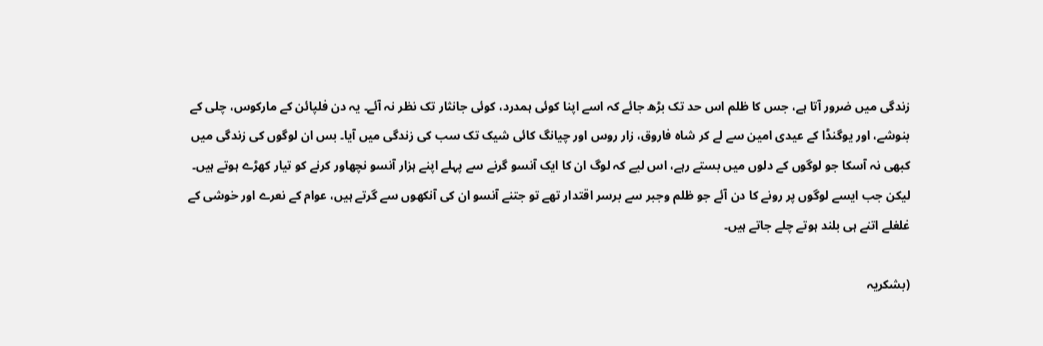زندگی میں ضرور آتا ہے، جس کا ظلم اس حد تک بڑھ جائے کہ اسے اپنا کوئی ہمدرد، کوئی جانثار تک نظر نہ آئے۔ یہ دن فلپائن کے مارکوس، چلی کے بنوشے، اور یوگنڈا کے عیدی امین سے لے کر شاہ فاروق، زار روس اور چیانگ کائی شیک تک سب کی زندگی میں آیا۔ بس ان لوگوں کی زندگی میں کبھی نہ آسکا جو لوگوں کے دلوں میں بستے رہے، اس لیے کہ لوگ ان کا ایک آنسو گرنے سے پہلے اپنے ہزار آنسو نچھاور کرنے کو تیار کھڑے ہوتے ہیں۔ لیکن جب ایسے لوگوں پر رونے کا دن آئے جو ظلم وجبر سے برسر اقتدار تھے تو جتنے آنسو ان کی آنکھوں سے گرتے ہیں، عوام کے نعرے اور خوشی کے غلغلے اتنے ہی بلند ہوتے چلے جاتے ہیں۔

(بشکریہ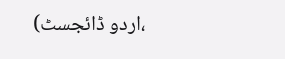،اردو ڈائجسٹ)